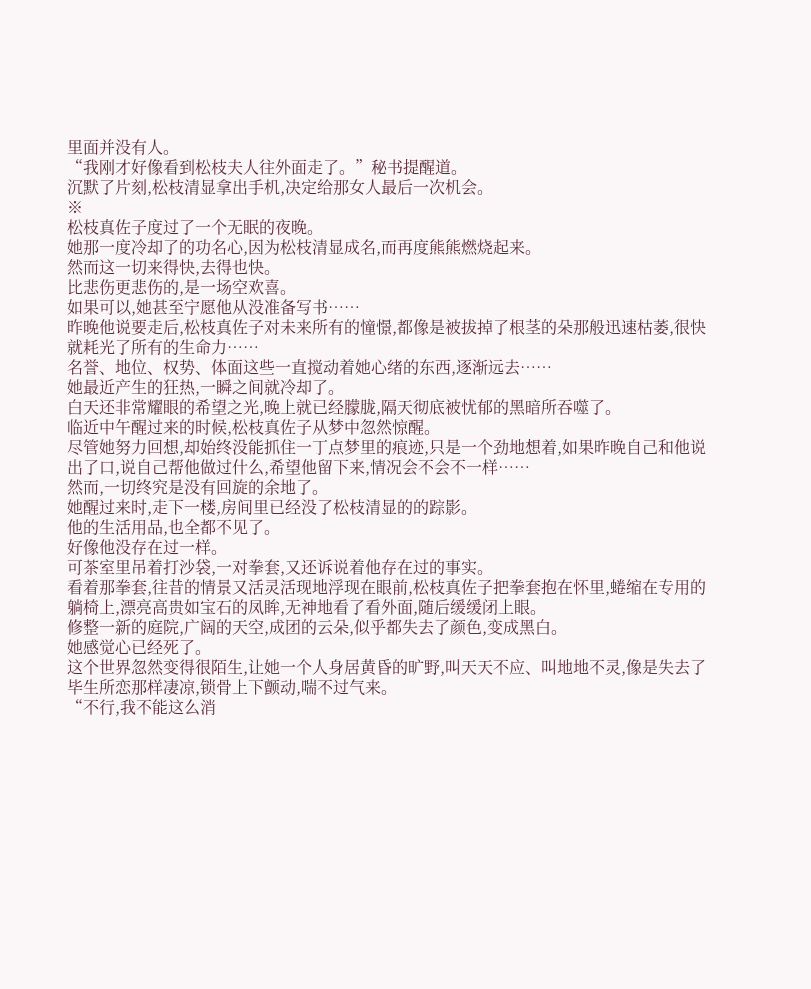里面并没有人。
“我刚才好像看到松枝夫人往外面走了。”秘书提醒道。
沉默了片刻,松枝清显拿出手机,决定给那女人最后一次机会。
※
松枝真佐子度过了一个无眠的夜晚。
她那一度冷却了的功名心,因为松枝清显成名,而再度熊熊燃烧起来。
然而这一切来得快,去得也快。
比悲伤更悲伤的,是一场空欢喜。
如果可以,她甚至宁愿他从没准备写书……
昨晚他说要走后,松枝真佐子对未来所有的憧憬,都像是被拔掉了根茎的朵那般迅速枯萎,很快就耗光了所有的生命力……
名誉、地位、权势、体面这些一直搅动着她心绪的东西,逐渐远去……
她最近产生的狂热,一瞬之间就冷却了。
白天还非常耀眼的希望之光,晚上就已经朦胧,隔天彻底被忧郁的黑暗所吞噬了。
临近中午醒过来的时候,松枝真佐子从梦中忽然惊醒。
尽管她努力回想,却始终没能抓住一丁点梦里的痕迹,只是一个劲地想着,如果昨晚自己和他说出了口,说自己帮他做过什么,希望他留下来,情况会不会不一样……
然而,一切终究是没有回旋的余地了。
她醒过来时,走下一楼,房间里已经没了松枝清显的的踪影。
他的生活用品,也全都不见了。
好像他没存在过一样。
可茶室里吊着打沙袋,一对拳套,又还诉说着他存在过的事实。
看着那拳套,往昔的情景又活灵活现地浮现在眼前,松枝真佐子把拳套抱在怀里,蜷缩在专用的躺椅上,漂亮高贵如宝石的凤眸,无神地看了看外面,随后缓缓闭上眼。
修整一新的庭院,广阔的天空,成团的云朵,似乎都失去了颜色,变成黑白。
她感觉心已经死了。
这个世界忽然变得很陌生,让她一个人身居黄昏的旷野,叫天天不应、叫地地不灵,像是失去了毕生所恋那样凄凉,锁骨上下颤动,喘不过气来。
“不行,我不能这么消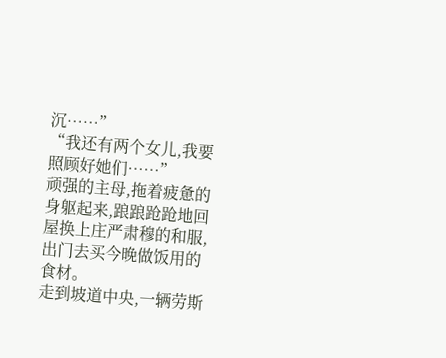沉……”
“我还有两个女儿,我要照顾好她们……”
顽强的主母,拖着疲惫的身躯起来,踉踉跄跄地回屋换上庄严肃穆的和服,出门去买今晚做饭用的食材。
走到坡道中央,一辆劳斯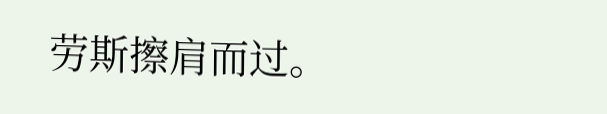劳斯擦肩而过。